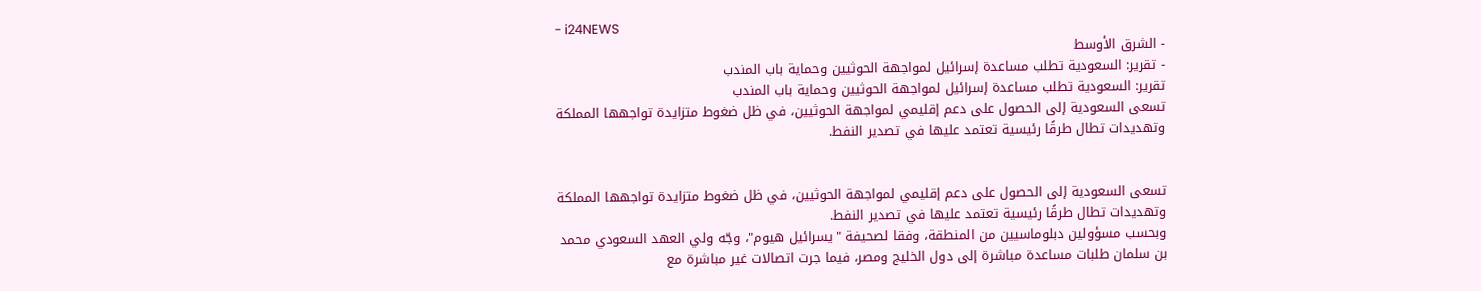- i24NEWS
- الشرق الأوسط
- تقرير: السعودية تطلب مساعدة إسرائيل لمواجهة الحوثيين وحماية باب المندب
تقرير: السعودية تطلب مساعدة إسرائيل لمواجهة الحوثيين وحماية باب المندب
تسعى السعودية إلى الحصول على دعم إقليمي لمواجهة الحوثيين، في ظل ضغوط متزايدة تواجهها المملكة وتهديدات تطال طرقًا رئيسية تعتمد عليها في تصدير النفط.


تسعى السعودية إلى الحصول على دعم إقليمي لمواجهة الحوثيين، في ظل ضغوط متزايدة تواجهها المملكة وتهديدات تطال طرقًا رئيسية تعتمد عليها في تصدير النفط.
وبحسب مسؤولين دبلوماسيين من المنطقة، وفقا لصحيفة "يسرائيل هيوم"، وجّه ولي العهد السعودي محمد بن سلمان طلبات مساعدة مباشرة إلى دول الخليج ومصر، فيما جرت اتصالات غير مباشرة مع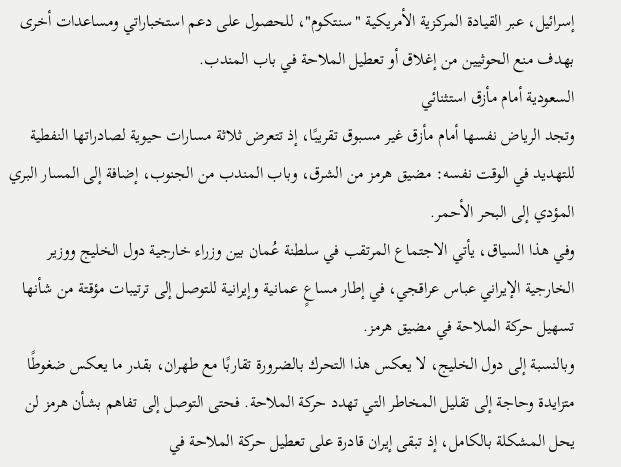إسرائيل، عبر القيادة المركزية الأمريكية "سنتكوم"، للحصول على دعم استخباراتي ومساعدات أخرى بهدف منع الحوثيين من إغلاق أو تعطيل الملاحة في باب المندب.
السعودية أمام مأزق استثنائي
وتجد الرياض نفسها أمام مأزق غير مسبوق تقريبًا، إذ تتعرض ثلاثة مسارات حيوية لصادراتها النفطية للتهديد في الوقت نفسه: مضيق هرمز من الشرق، وباب المندب من الجنوب، إضافة إلى المسار البري المؤدي إلى البحر الأحمر.
وفي هذا السياق، يأتي الاجتماع المرتقب في سلطنة عُمان بين وزراء خارجية دول الخليج ووزير الخارجية الإيراني عباس عراقجي، في إطار مساعٍ عمانية وإيرانية للتوصل إلى ترتيبات مؤقتة من شأنها تسهيل حركة الملاحة في مضيق هرمز.
وبالنسبة إلى دول الخليج، لا يعكس هذا التحرك بالضرورة تقاربًا مع طهران، بقدر ما يعكس ضغوطًا متزايدة وحاجة إلى تقليل المخاطر التي تهدد حركة الملاحة. فحتى التوصل إلى تفاهم بشأن هرمز لن يحل المشكلة بالكامل، إذ تبقى إيران قادرة على تعطيل حركة الملاحة في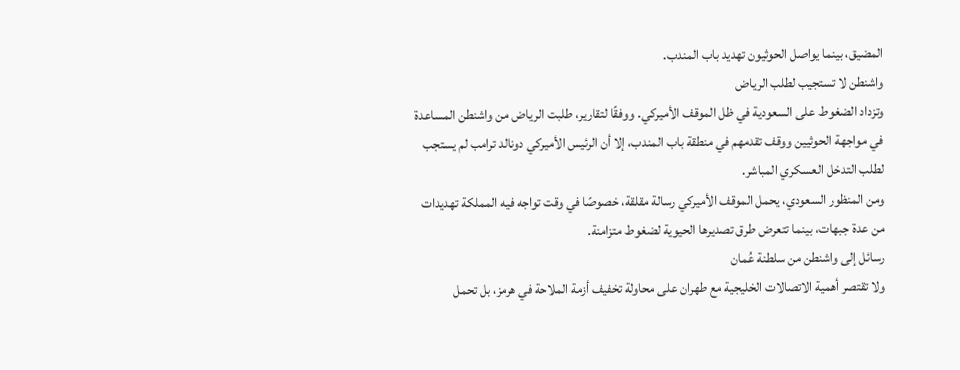المضيق، بينما يواصل الحوثيون تهديد باب المندب.
واشنطن لا تستجيب لطلب الرياض
وتزداد الضغوط على السعودية في ظل الموقف الأميركي. ووفقًا لتقارير، طلبت الرياض من واشنطن المساعدة في مواجهة الحوثيين ووقف تقدمهم في منطقة باب المندب، إلا أن الرئيس الأميركي دونالد ترامب لم يستجب لطلب التدخل العسكري المباشر.
ومن المنظور السعودي، يحمل الموقف الأميركي رسالة مقلقة، خصوصًا في وقت تواجه فيه المملكة تهديدات من عدة جبهات، بينما تتعرض طرق تصديرها الحيوية لضغوط متزامنة.
رسائل إلى واشنطن من سلطنة عُمان
ولا تقتصر أهمية الاتصالات الخليجية مع طهران على محاولة تخفيف أزمة الملاحة في هرمز، بل تحمل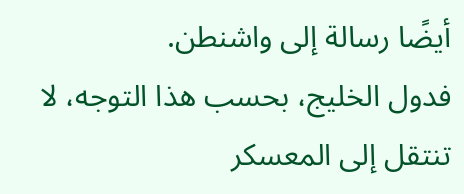أيضًا رسالة إلى واشنطن.
فدول الخليج، بحسب هذا التوجه، لا تنتقل إلى المعسكر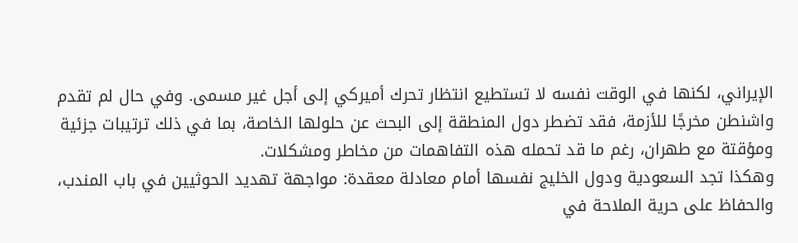الإيراني، لكنها في الوقت نفسه لا تستطيع انتظار تحرك أميركي إلى أجل غير مسمى. وفي حال لم تقدم واشنطن مخرجًا للأزمة، فقد تضطر دول المنطقة إلى البحث عن حلولها الخاصة، بما في ذلك ترتيبات جزئية ومؤقتة مع طهران، رغم ما قد تحمله هذه التفاهمات من مخاطر ومشكلات.
وهكذا تجد السعودية ودول الخليج نفسها أمام معادلة معقدة: مواجهة تهديد الحوثيين في باب المندب، والحفاظ على حرية الملاحة في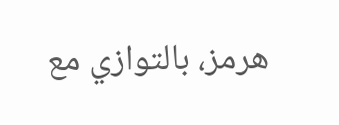هرمز، بالتوازي مع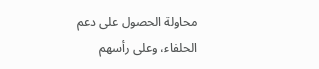محاولة الحصول على دعم الحلفاء، وعلى رأسهم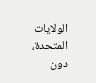الولايات المتحدة، دون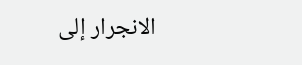الانجرار إلى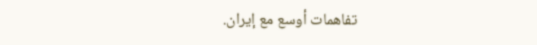تفاهمات أوسع مع إيران.